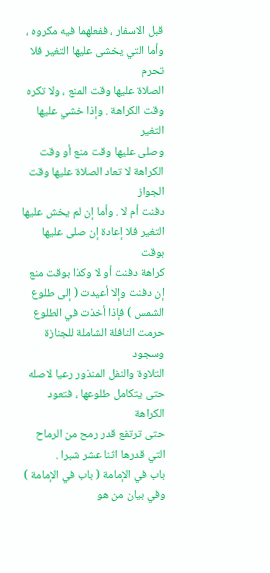قبل الاسفار ، ففعلهما فيه مكروه ، وأما التي يخشى عليها التغير فلا تحرم
الصلاة عليها وقت المنع ، ولا تكره وقت الكراهة . وإذا خشي عليها التغير
وصلى عليها وقت منع أو وقت الكراهة لا تعاد الصلاة عليها وقت الجواز
دفنت أم لا . وأما إن لم يخش عليها التغير فلا إعادة إن صلى عليها بوقت
كراهة دفنت أو لا وكذا بوقت منع إن دفنت وإلا أعيدت ( إلى طلوع
الشمس ) فإذا أخذت في الطلوع حرمت النافلة الشاملة للجنازة وسجود
التلاوة والنفل المنذور رعيا لاصله حتى يتكامل طلوعها ، فتعود الكراهة
حتى ترتفع قدر رمح من الرماح التي قدرها اثنا عشر شبرا .
باب في الإمامة ( باب في الإمامة ) وفي بيان من هو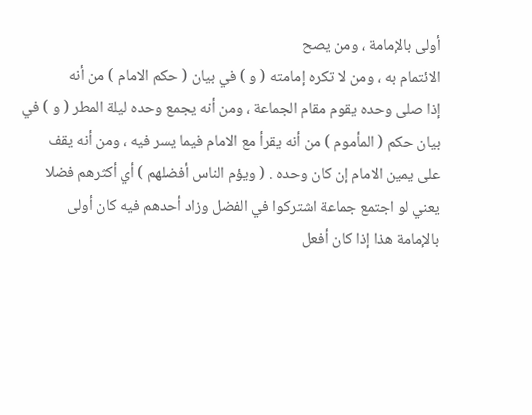أولى بالإمامة ، ومن يصح
الائتمام به ، ومن لا تكره إمامته ( و ) في بيان ( حكم الامام ) من أنه
إذا صلى وحده يقوم مقام الجماعة ، ومن أنه يجمع وحده ليلة المطر ( و ) في
بيان حكم ( المأموم ) من أنه يقرأ مع الامام فيما يسر فيه ، ومن أنه يقف
على يمين الامام إن كان وحده . ( ويؤم الناس أفضلهم ) أي أكثرهم فضلا
يعني لو اجتمع جماعة اشتركوا في الفضل وزاد أحدهم فيه كان أولى
بالإمامة هذا إذا كان أفعل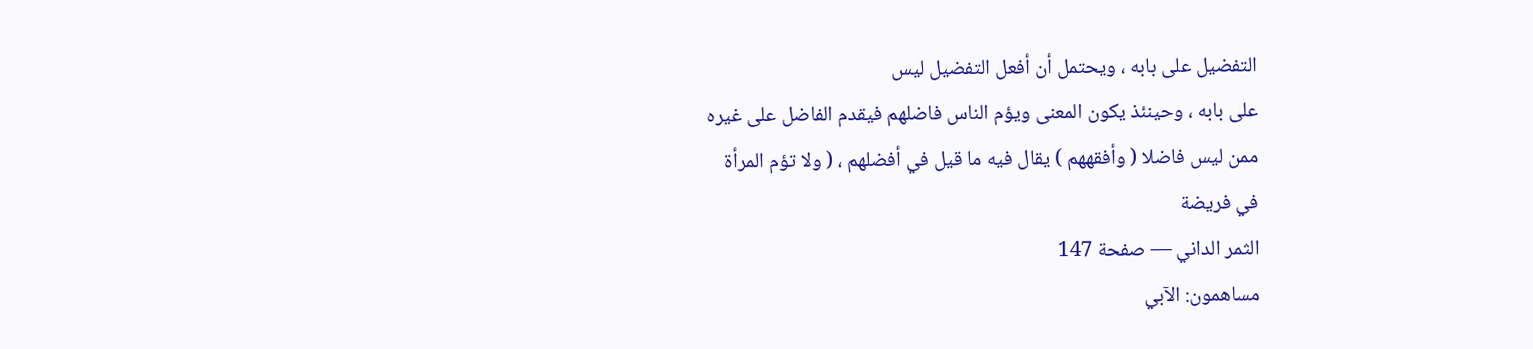التفضيل على بابه ، ويحتمل أن أفعل التفضيل ليس
على بابه ، وحينئذ يكون المعنى ويؤم الناس فاضلهم فيقدم الفاضل على غيره
ممن ليس فاضلا ( وأفقههم ) يقال فيه ما قيل في أفضلهم ، ( ولا تؤم المرأة
في فريضة
الثمر الداني — صفحة 147
مساهمون: الآبي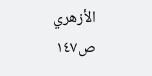الأزهري
ص١٤٧